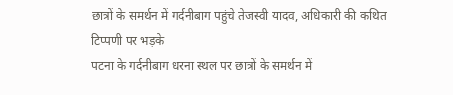छात्रों के समर्थन में गर्दनीबाग पहुंचे तेजस्वी यादव, अधिकारी की कथित टिप्पणी पर भड़के
पटना के गर्दनीबाग धरना स्थल पर छात्रों के समर्थन में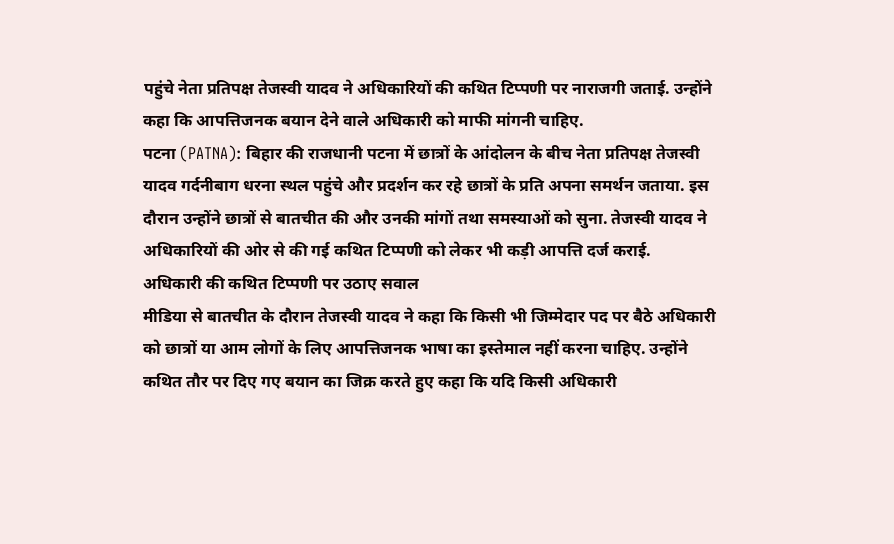पहुंचे नेता प्रतिपक्ष तेजस्वी यादव ने अधिकारियों की कथित टिप्पणी पर नाराजगी जताई. उन्होंने कहा कि आपत्तिजनक बयान देने वाले अधिकारी को माफी मांगनी चाहिए.
पटना (PATNA): बिहार की राजधानी पटना में छात्रों के आंदोलन के बीच नेता प्रतिपक्ष तेजस्वी यादव गर्दनीबाग धरना स्थल पहुंचे और प्रदर्शन कर रहे छात्रों के प्रति अपना समर्थन जताया. इस दौरान उन्होंने छात्रों से बातचीत की और उनकी मांगों तथा समस्याओं को सुना. तेजस्वी यादव ने अधिकारियों की ओर से की गई कथित टिप्पणी को लेकर भी कड़ी आपत्ति दर्ज कराई.
अधिकारी की कथित टिप्पणी पर उठाए सवाल
मीडिया से बातचीत के दौरान तेजस्वी यादव ने कहा कि किसी भी जिम्मेदार पद पर बैठे अधिकारी को छात्रों या आम लोगों के लिए आपत्तिजनक भाषा का इस्तेमाल नहीं करना चाहिए. उन्होंने कथित तौर पर दिए गए बयान का जिक्र करते हुए कहा कि यदि किसी अधिकारी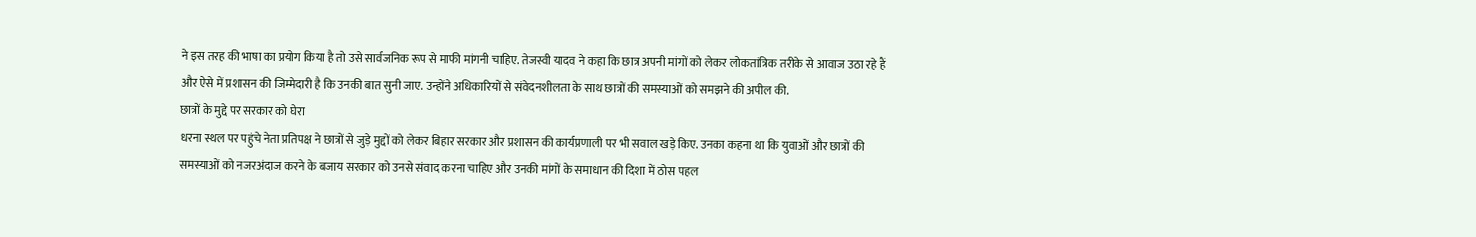ने इस तरह की भाषा का प्रयोग किया है तो उसे सार्वजनिक रूप से माफी मांगनी चाहिए. तेजस्वी यादव ने कहा कि छात्र अपनी मांगों को लेकर लोकतांत्रिक तरीके से आवाज उठा रहे हैं और ऐसे में प्रशासन की जिम्मेदारी है कि उनकी बात सुनी जाए. उन्होंने अधिकारियों से संवेदनशीलता के साथ छात्रों की समस्याओं को समझने की अपील की.
छात्रों के मुद्दे पर सरकार को घेरा
धरना स्थल पर पहुंचे नेता प्रतिपक्ष ने छात्रों से जुड़े मुद्दों को लेकर बिहार सरकार और प्रशासन की कार्यप्रणाली पर भी सवाल खड़े किए. उनका कहना था कि युवाओं और छात्रों की समस्याओं को नजरअंदाज करने के बजाय सरकार को उनसे संवाद करना चाहिए और उनकी मांगों के समाधान की दिशा में ठोस पहल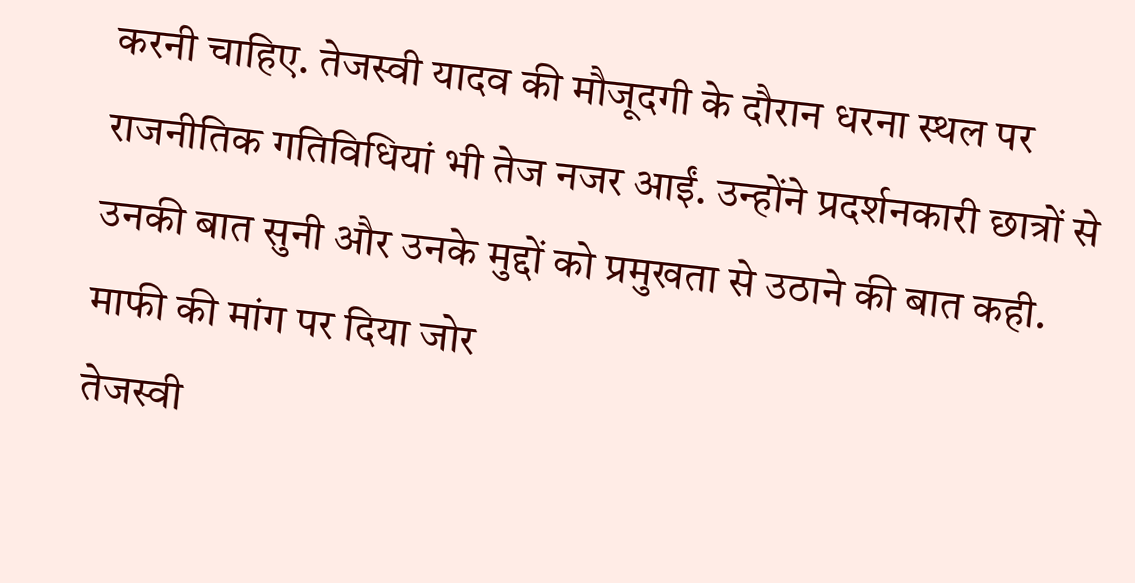करनी चाहिए. तेजस्वी यादव की मौजूदगी के दौरान धरना स्थल पर राजनीतिक गतिविधियां भी तेज नजर आईं. उन्होंने प्रदर्शनकारी छात्रों से उनकी बात सुनी और उनके मुद्दों को प्रमुखता से उठाने की बात कही.
माफी की मांग पर दिया जोर
तेजस्वी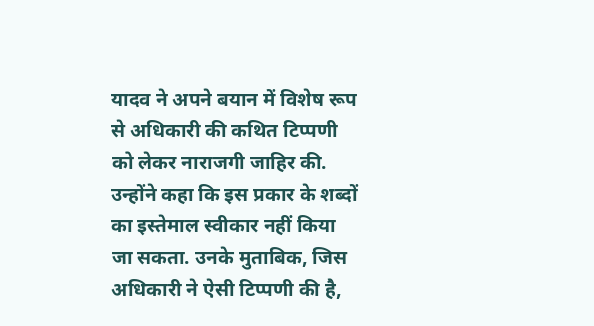यादव ने अपने बयान में विशेष रूप से अधिकारी की कथित टिप्पणी को लेकर नाराजगी जाहिर की. उन्होंने कहा कि इस प्रकार के शब्दों का इस्तेमाल स्वीकार नहीं किया जा सकता. उनके मुताबिक, जिस अधिकारी ने ऐसी टिप्पणी की है,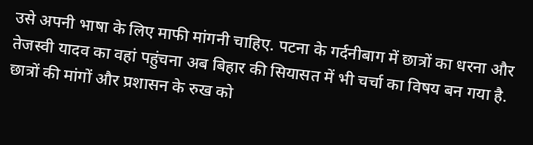उसे अपनी भाषा के लिए माफी मांगनी चाहिए. पटना के गर्दनीबाग में छात्रों का धरना और तेजस्वी यादव का वहां पहुंचना अब बिहार की सियासत में भी चर्चा का विषय बन गया है. छात्रों की मांगों और प्रशासन के रुख को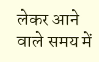लेकर आने वाले समय में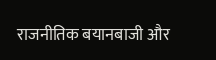राजनीतिक बयानबाजी और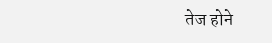तेज होने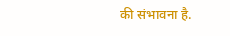की संभावना है.